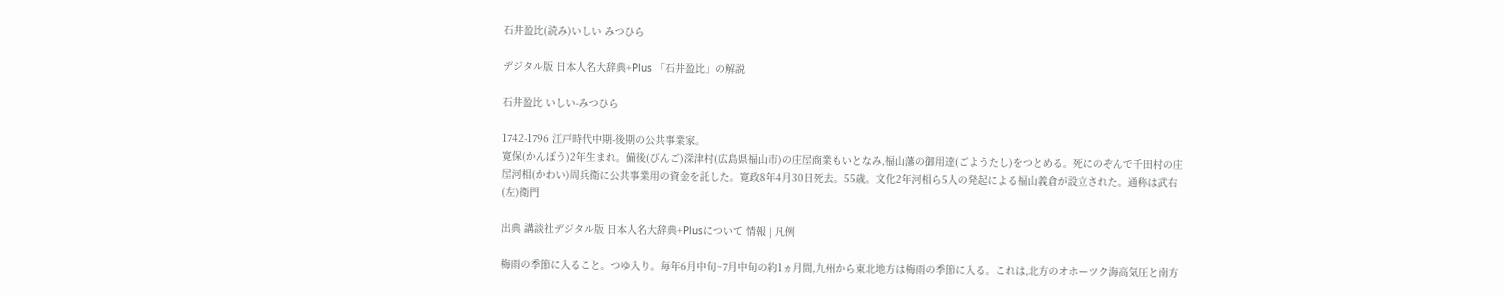石井盈比(読み)いしい みつひら

デジタル版 日本人名大辞典+Plus 「石井盈比」の解説

石井盈比 いしい-みつひら

1742-1796 江戸時代中期-後期の公共事業家。
寛保(かんぽう)2年生まれ。備後(びんご)深津村(広島県福山市)の庄屋商業もいとなみ,福山藩の御用達(ごようたし)をつとめる。死にのぞんで千田村の庄屋河相(かわい)周兵衛に公共事業用の資金を託した。寛政8年4月30日死去。55歳。文化2年河相ら5人の発起による福山義倉が設立された。通称は武右(左)衛門

出典 講談社デジタル版 日本人名大辞典+Plusについて 情報 | 凡例

梅雨の季節に入ること。つゆ入り。毎年6月中旬~7月中旬の約1ヵ月間,九州から東北地方は梅雨の季節に入る。これは,北方のオホーツク海高気圧と南方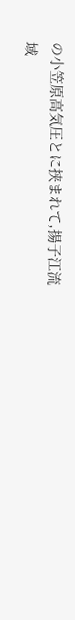の小笠原高気圧とに挟まれて,揚子江流域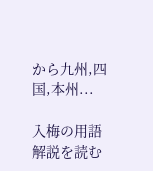から九州,四国,本州...

入梅の用語解説を読む